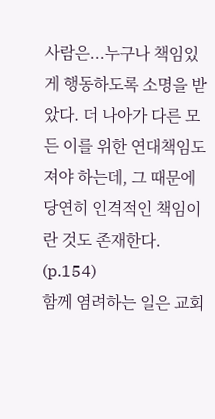사람은...누구나 책임있게 행동하도록 소명을 받았다. 더 나아가 다른 모든 이를 위한 연대책임도 져야 하는데, 그 때문에 당연히 인격적인 책임이란 것도 존재한다. (p.154)
함께 염려하는 일은 교회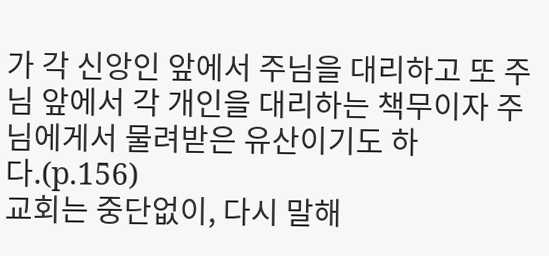가 각 신앙인 앞에서 주님을 대리하고 또 주님 앞에서 각 개인을 대리하는 책무이자 주님에게서 물려받은 유산이기도 하다.(p.156)
교회는 중단없이, 다시 말해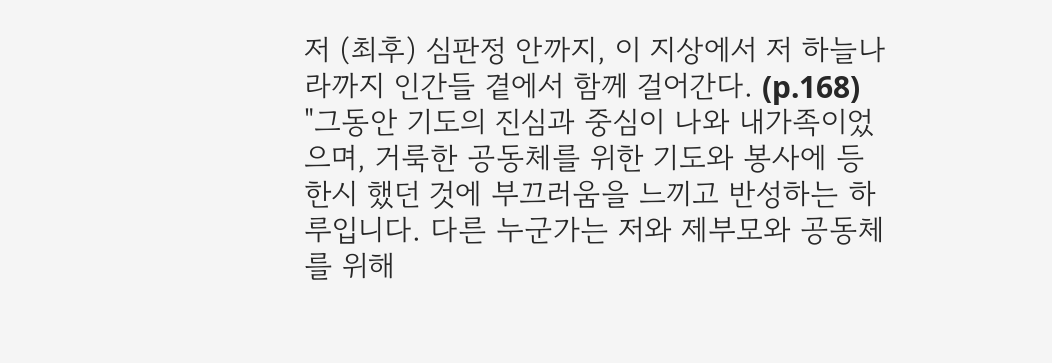저 (최후) 심판정 안까지, 이 지상에서 저 하늘나라까지 인간들 곁에서 함께 걸어간다. (p.168)
"그동안 기도의 진심과 중심이 나와 내가족이었으며, 거룩한 공동체를 위한 기도와 봉사에 등한시 했던 것에 부끄러움을 느끼고 반성하는 하루입니다. 다른 누군가는 저와 제부모와 공동체를 위해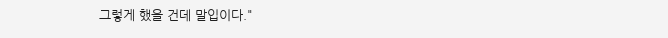그렇게 했을 건데 말입이다."